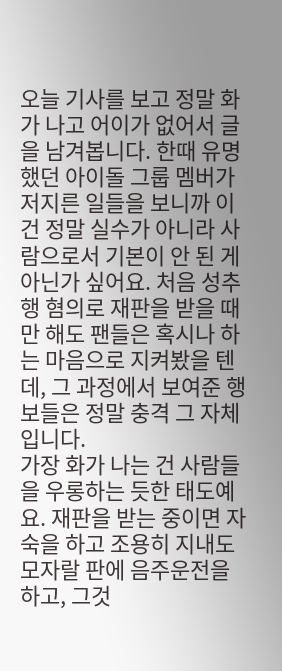오늘 기사를 보고 정말 화가 나고 어이가 없어서 글을 남겨봅니다. 한때 유명했던 아이돌 그룹 멤버가 저지른 일들을 보니까 이건 정말 실수가 아니라 사람으로서 기본이 안 된 게 아닌가 싶어요. 처음 성추행 혐의로 재판을 받을 때만 해도 팬들은 혹시나 하는 마음으로 지켜봤을 텐데, 그 과정에서 보여준 행보들은 정말 충격 그 자체입니다.
가장 화가 나는 건 사람들을 우롱하는 듯한 태도예요. 재판을 받는 중이면 자숙을 하고 조용히 지내도 모자랄 판에 음주운전을 하고, 그것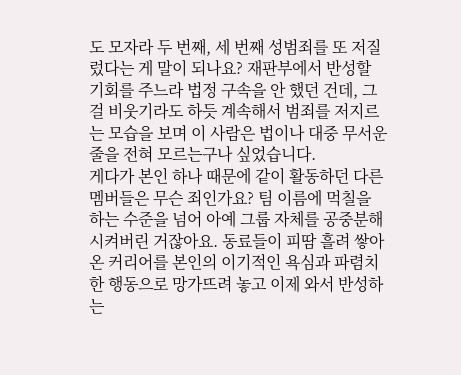도 모자라 두 번째, 세 번째 성범죄를 또 저질렀다는 게 말이 되나요? 재판부에서 반성할 기회를 주느라 법정 구속을 안 했던 건데, 그걸 비웃기라도 하듯 계속해서 범죄를 저지르는 모습을 보며 이 사람은 법이나 대중 무서운 줄을 전혀 모르는구나 싶었습니다.
게다가 본인 하나 때문에 같이 활동하던 다른 멤버들은 무슨 죄인가요? 팀 이름에 먹칠을 하는 수준을 넘어 아예 그룹 자체를 공중분해 시켜버린 거잖아요. 동료들이 피땀 흘려 쌓아온 커리어를 본인의 이기적인 욕심과 파렴치한 행동으로 망가뜨려 놓고 이제 와서 반성하는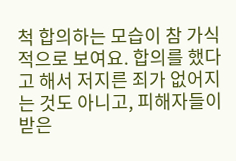척 합의하는 모습이 참 가식적으로 보여요. 합의를 했다고 해서 저지른 죄가 없어지는 것도 아니고, 피해자들이 받은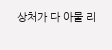상처가 다 아물 리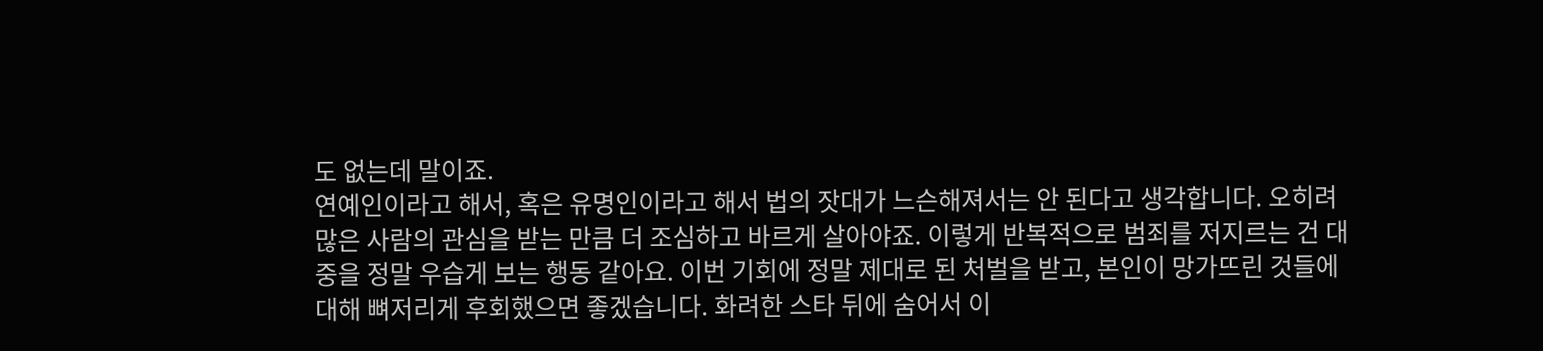도 없는데 말이죠.
연예인이라고 해서, 혹은 유명인이라고 해서 법의 잣대가 느슨해져서는 안 된다고 생각합니다. 오히려 많은 사람의 관심을 받는 만큼 더 조심하고 바르게 살아야죠. 이렇게 반복적으로 범죄를 저지르는 건 대중을 정말 우습게 보는 행동 같아요. 이번 기회에 정말 제대로 된 처벌을 받고, 본인이 망가뜨린 것들에 대해 뼈저리게 후회했으면 좋겠습니다. 화려한 스타 뒤에 숨어서 이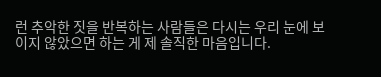런 추악한 짓을 반복하는 사람들은 다시는 우리 눈에 보이지 않았으면 하는 게 제 솔직한 마음입니다.